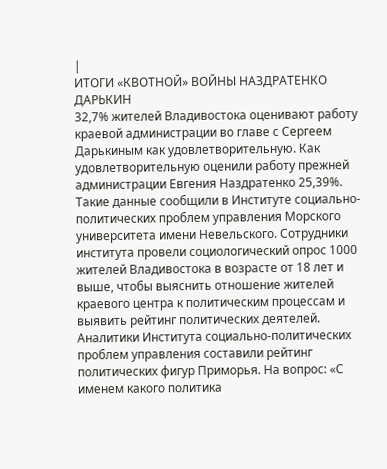|
ИТОГИ «КВОТНОЙ» ВОЙНЫ НАЗДРАТЕНКО ДАРЬКИН
32,7% жителей Владивостока оценивают работу краевой администрации во главе с Сергеем Дарькиным как удовлетворительную. Как удовлетворительную оценили работу прежней администрации Евгения Наздратенко 25,39%. Такие данные сообщили в Институте социально-политических проблем управления Морского университета имени Невельского. Сотрудники института провели социологический опрос 1000 жителей Владивостока в возрасте от 18 лет и выше, чтобы выяснить отношение жителей краевого центра к политическим процессам и выявить рейтинг политических деятелей.
Аналитики Института социально-политических проблем управления составили рейтинг политических фигур Приморья. На вопрос: «С именем какого политика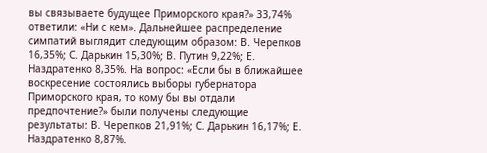вы связываете будущее Приморского края?» 33,74% ответили: «Ни с кем». Дальнейшее распределение симпатий выглядит следующим образом: В. Черепков 16,35%; С. Дарькин 15,30%; В. Путин 9,22%; Е. Наздратенко 8,35%. На вопрос: «Если бы в ближайшее воскресение состоялись выборы губернатора Приморского края, то кому бы вы отдали предпочтение?» были получены следующие результаты: В. Черепков 21,91%; С. Дарькин 16,17%; Е. Наздратенко 8,87%.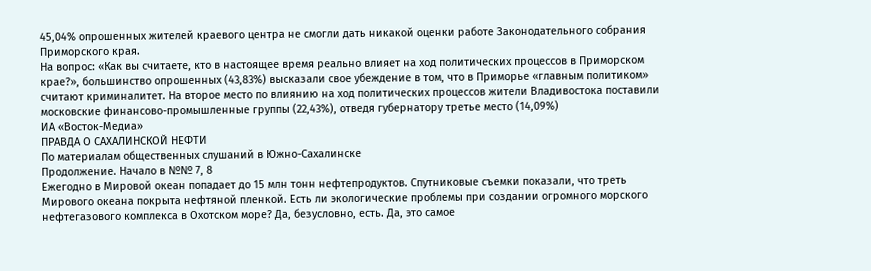45,04% опрошенных жителей краевого центра не смогли дать никакой оценки работе Законодательного собрания Приморского края.
На вопрос: «Как вы считаете, кто в настоящее время реально влияет на ход политических процессов в Приморском крае?», большинство опрошенных (43,83%) высказали свое убеждение в том, что в Приморье «главным политиком» считают криминалитет. На второе место по влиянию на ход политических процессов жители Владивостока поставили московские финансово-промышленные группы (22,43%), отведя губернатору третье место (14,09%)
ИА «Восток-Медиа»
ПРАВДА О САХАЛИНСКОЙ НЕФТИ
По материалам общественных слушаний в Южно-Сахалинске
Продолжение. Начало в №№ 7, 8
Ежегодно в Мировой океан попадает до 15 млн тонн нефтепродуктов. Спутниковые съемки показали, что треть Мирового океана покрыта нефтяной пленкой. Есть ли экологические проблемы при создании огромного морского нефтегазового комплекса в Охотском море? Да, безусловно, есть. Да, это самое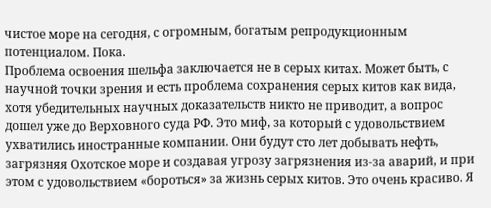чистое море на сегодня, с огромным, богатым репродукционным потенциалом. Пока.
Проблема освоения шельфа заключается не в серых китах. Может быть, с научной точки зрения и есть проблема сохранения серых китов как вида, хотя убедительных научных доказательств никто не приводит, а вопрос дошел уже до Верховного суда РФ. Это миф, за который с удовольствием ухватились иностранные компании. Они будут сто лет добывать нефть, загрязняя Охотское море и создавая угрозу загрязнения из-за аварий, и при этом с удовольствием «бороться» за жизнь серых китов. Это очень красиво. Я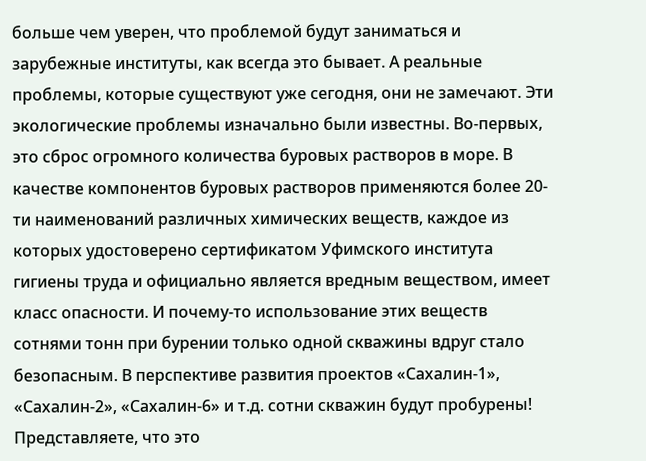больше чем уверен, что проблемой будут заниматься и зарубежные институты, как всегда это бывает. А реальные проблемы, которые существуют уже сегодня, они не замечают. Эти экологические проблемы изначально были известны. Во-первых, это сброс огромного количества буровых растворов в море. В качестве компонентов буровых растворов применяются более 20-ти наименований различных химических веществ, каждое из которых удостоверено сертификатом Уфимского института гигиены труда и официально является вредным веществом, имеет класс опасности. И почему-то использование этих веществ сотнями тонн при бурении только одной скважины вдруг стало безопасным. В перспективе развития проектов «Сахалин-1», «Сахалин-2», «Сахалин-6» и т.д. сотни скважин будут пробурены! Представляете, что это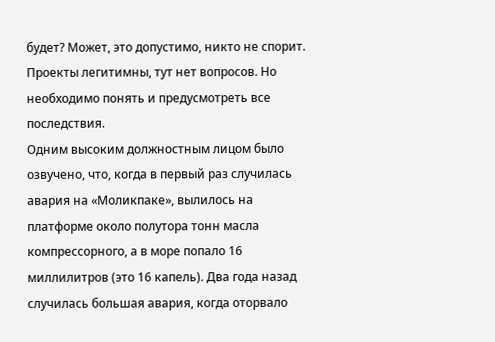будет? Может, это допустимо, никто не спорит. Проекты легитимны, тут нет вопросов. Но необходимо понять и предусмотреть все последствия.
Одним высоким должностным лицом было озвучено, что, когда в первый раз случилась авария на «Моликпаке», вылилось на платформе около полутора тонн масла компрессорного, а в море попало 16 миллилитров (это 16 капель). Два года назад случилась большая авария, когда оторвало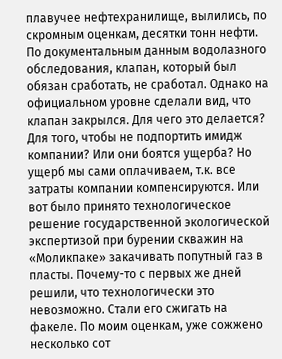плавучее нефтехранилище, вылились, по скромным оценкам, десятки тонн нефти. По документальным данным водолазного обследования, клапан, который был обязан сработать, не сработал. Однако на официальном уровне сделали вид, что клапан закрылся. Для чего это делается? Для того, чтобы не подпортить имидж компании? Или они боятся ущерба? Но ущерб мы сами оплачиваем, т.к. все затраты компании компенсируются. Или вот было принято технологическое решение государственной экологической экспертизой при бурении скважин на «Моликпаке» закачивать попутный газ в пласты. Почему-то с первых же дней решили, что технологически это невозможно. Стали его сжигать на факеле. По моим оценкам, уже сожжено несколько сот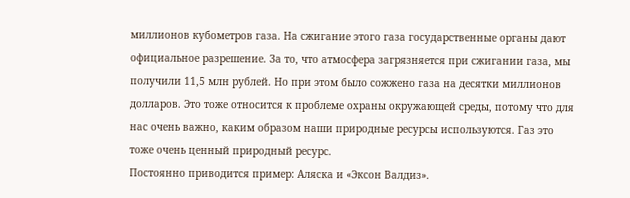миллионов кубометров газа. На сжигание этого газа государственные органы дают официальное разрешение. За то, что атмосфера загрязняется при сжигании газа, мы получили 11,5 млн рублей. Но при этом было сожжено газа на десятки миллионов долларов. Это тоже относится к проблеме охраны окружающей среды, потому что для нас очень важно, каким образом наши природные ресурсы используются. Газ это тоже очень ценный природный ресурс.
Постоянно приводится пример: Аляска и «Эксон Валдиз».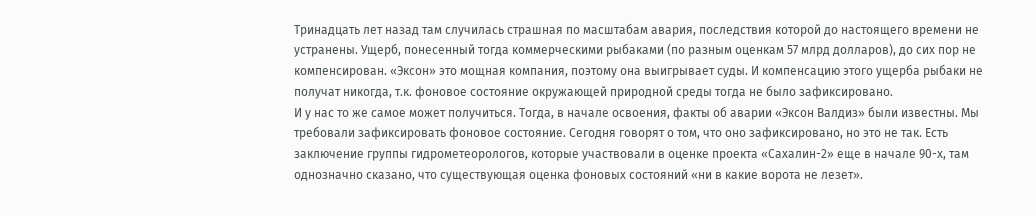Тринадцать лет назад там случилась страшная по масштабам авария, последствия которой до настоящего времени не устранены. Ущерб, понесенный тогда коммерческими рыбаками (по разным оценкам 57 млрд долларов), до сих пор не компенсирован. «Эксон» это мощная компания, поэтому она выигрывает суды. И компенсацию этого ущерба рыбаки не получат никогда, т.к. фоновое состояние окружающей природной среды тогда не было зафиксировано.
И у нас то же самое может получиться. Тогда, в начале освоения, факты об аварии «Эксон Валдиз» были известны. Мы требовали зафиксировать фоновое состояние. Сегодня говорят о том, что оно зафиксировано, но это не так. Есть заключение группы гидрометеорологов, которые участвовали в оценке проекта «Сахалин-2» еще в начале 90-х, там однозначно сказано, что существующая оценка фоновых состояний «ни в какие ворота не лезет».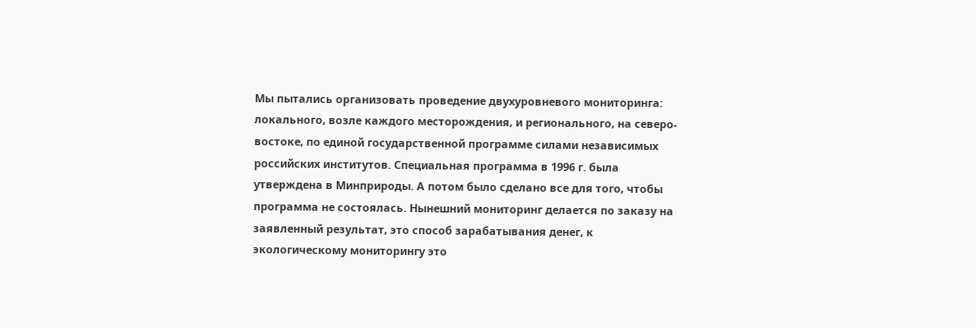Мы пытались организовать проведение двухуровневого мониторинга: локального, возле каждого месторождения, и регионального, на северо-востоке, по единой государственной программе силами независимых российских институтов. Специальная программа в 1996 г. была утверждена в Минприроды. А потом было сделано все для того, чтобы программа не состоялась. Нынешний мониторинг делается по заказу на заявленный результат, это способ зарабатывания денег, к экологическому мониторингу это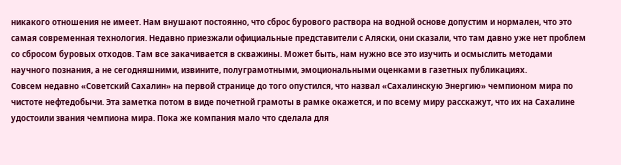никакого отношения не имеет. Нам внушают постоянно, что сброс бурового раствора на водной основе допустим и нормален, что это самая современная технология. Недавно приезжали официальные представители с Аляски, они сказали, что там давно уже нет проблем со сбросом буровых отходов. Там все закачивается в скважины. Может быть, нам нужно все это изучить и осмыслить методами научного познания, а не сегодняшними, извините, полуграмотными, эмоциональными оценками в газетных публикациях.
Совсем недавно «Советский Сахалин» на первой странице до того опустился, что назвал «Сахалинскую Энергию» чемпионом мира по чистоте нефтедобычи. Эта заметка потом в виде почетной грамоты в рамке окажется, и по всему миру расскажут, что их на Сахалине удостоили звания чемпиона мира. Пока же компания мало что сделала для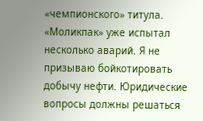«чемпионского» титула. «Моликпак» уже испытал несколько аварий. Я не призываю бойкотировать добычу нефти. Юридические вопросы должны решаться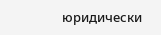юридически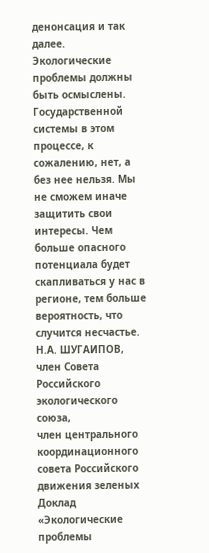денонсация и так далее. Экологические проблемы должны быть осмыслены. Государственной системы в этом процессе, к сожалению, нет, а без нее нельзя. Мы не сможем иначе защитить свои интересы. Чем больше опасного потенциала будет скапливаться у нас в регионе, тем больше вероятность, что случится несчастье.
Н.А. ШУГАИПОВ,
член Совета Российского экологического союза,
член центрального координационного совета Российского движения зеленых
Доклад «Экологические проблемы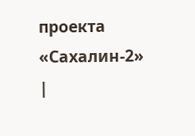проекта «Сахалин-2»
|